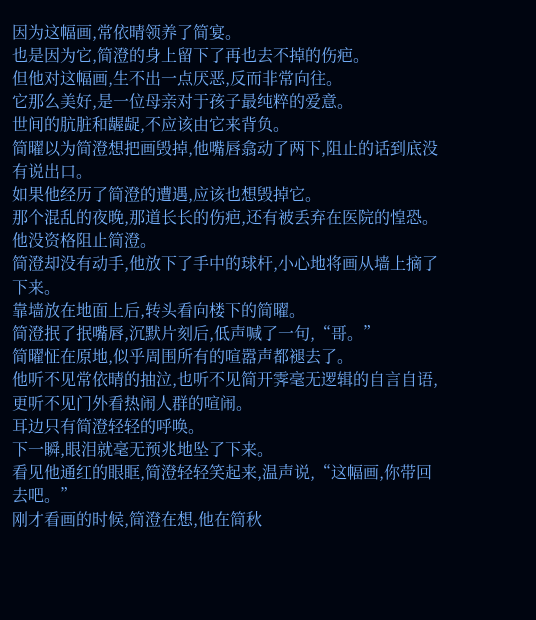因为这幅画,常依晴领养了简宴。
也是因为它,简澄的身上留下了再也去不掉的伤疤。
但他对这幅画,生不出一点厌恶,反而非常向往。
它那么美好,是一位母亲对于孩子最纯粹的爱意。
世间的肮脏和龌龊,不应该由它来背负。
简曜以为简澄想把画毁掉,他嘴唇翕动了两下,阻止的话到底没有说出口。
如果他经历了简澄的遭遇,应该也想毁掉它。
那个混乱的夜晚,那道长长的伤疤,还有被丢弃在医院的惶恐。
他没资格阻止简澄。
简澄却没有动手,他放下了手中的球杆,小心地将画从墙上摘了下来。
靠墙放在地面上后,转头看向楼下的简曜。
简澄抿了抿嘴唇,沉默片刻后,低声喊了一句,“哥。”
简曜怔在原地,似乎周围所有的喧嚣声都褪去了。
他听不见常依晴的抽泣,也听不见简开霁毫无逻辑的自言自语,更听不见门外看热闹人群的喧闹。
耳边只有简澄轻轻的呼唤。
下一瞬,眼泪就毫无预兆地坠了下来。
看见他通红的眼眶,简澄轻轻笑起来,温声说,“这幅画,你带回去吧。”
刚才看画的时候,简澄在想,他在简秋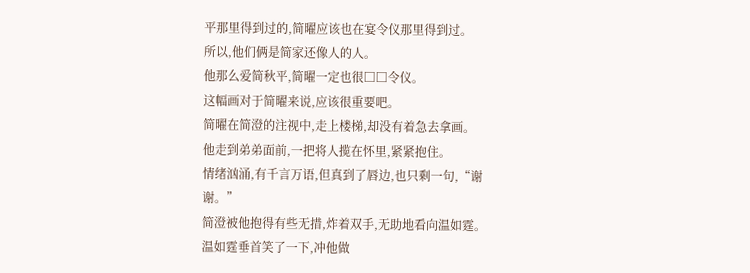平那里得到过的,简曜应该也在宴令仪那里得到过。
所以,他们俩是简家还像人的人。
他那么爱简秋平,简曜一定也很□□令仪。
这幅画对于简曜来说,应该很重要吧。
简曜在简澄的注视中,走上楼梯,却没有着急去拿画。
他走到弟弟面前,一把将人揽在怀里,紧紧抱住。
情绪汹涌,有千言万语,但真到了唇边,也只剩一句,“谢谢。”
简澄被他抱得有些无措,炸着双手,无助地看向温如霆。
温如霆垂首笑了一下,冲他做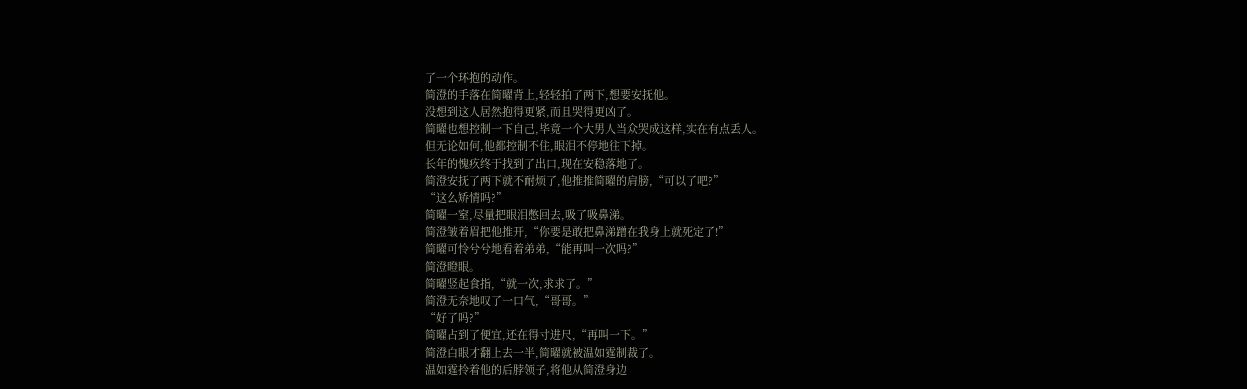了一个环抱的动作。
简澄的手落在简曜背上,轻轻拍了两下,想要安抚他。
没想到这人居然抱得更紧,而且哭得更凶了。
简曜也想控制一下自己,毕竟一个大男人当众哭成这样,实在有点丢人。
但无论如何,他都控制不住,眼泪不停地往下掉。
长年的愧疚终于找到了出口,现在安稳落地了。
简澄安抚了两下就不耐烦了,他推推简曜的肩膀,“可以了吧?”
“这么矫情吗?”
简曜一窒,尽量把眼泪憋回去,吸了吸鼻涕。
简澄皱着眉把他推开,“你要是敢把鼻涕蹭在我身上就死定了!”
简曜可怜兮兮地看着弟弟,“能再叫一次吗?”
简澄瞪眼。
简曜竖起食指,“就一次,求求了。”
简澄无奈地叹了一口气,“哥哥。”
“好了吗?”
简曜占到了便宜,还在得寸进尺,“再叫一下。”
简澄白眼才翻上去一半,简曜就被温如霆制裁了。
温如霆拎着他的后脖领子,将他从简澄身边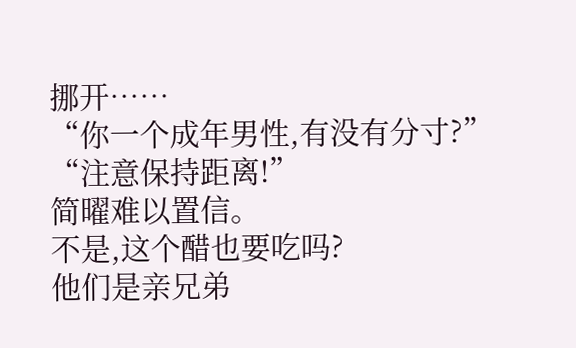挪开……
“你一个成年男性,有没有分寸?”
“注意保持距离!”
简曜难以置信。
不是,这个醋也要吃吗?
他们是亲兄弟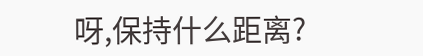呀,保持什么距离?